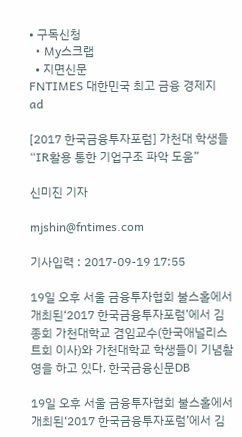• 구독신청
  • My스크랩
  • 지면신문
FNTIMES 대한민국 최고 금융 경제지
ad

[2017 한국금융투자포럼] 가천대 학생들 “IR활용 통한 기업구조 파악 도움”

신미진 기자

mjshin@fntimes.com

기사입력 : 2017-09-19 17:55

19일 오후 서울 금융투자협회 불스홀에서 개최된‘2017 한국금융투자포럼’에서 김종회 가천대학교 겸임교수(한국애널리스트회 이사)와 가천대학교 학생들이 기념촬영을 하고 있다. 한국금융신문DB

19일 오후 서울 금융투자협회 불스홀에서 개최된‘2017 한국금융투자포럼’에서 김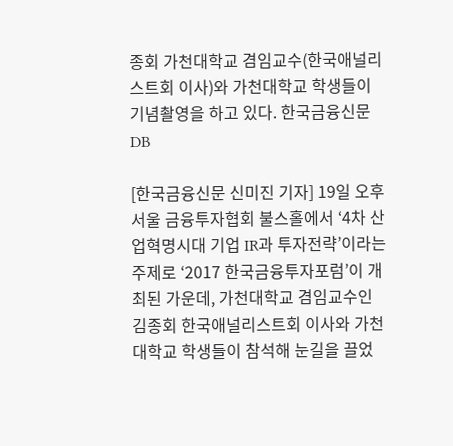종회 가천대학교 겸임교수(한국애널리스트회 이사)와 가천대학교 학생들이 기념촬영을 하고 있다. 한국금융신문DB

[한국금융신문 신미진 기자] 19일 오후 서울 금융투자협회 불스홀에서 ‘4차 산업혁명시대 기업 IR과 투자전략’이라는 주제로 ‘2017 한국금융투자포럼’이 개최된 가운데, 가천대학교 겸임교수인 김종회 한국애널리스트회 이사와 가천대학교 학생들이 참석해 눈길을 끌었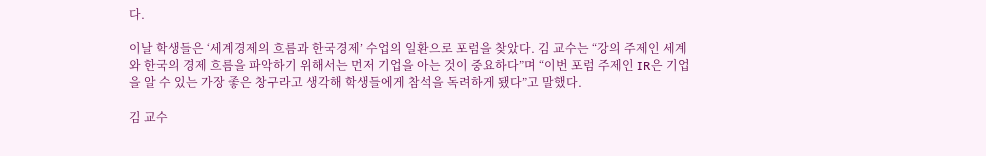다.

이날 학생들은 ‘세계경제의 흐름과 한국경제’ 수업의 일환으로 포럼을 찾았다. 김 교수는 “강의 주제인 세계와 한국의 경제 흐름을 파악하기 위해서는 먼저 기업을 아는 것이 중요하다”며 “이번 포럼 주제인 IR은 기업을 알 수 있는 가장 좋은 창구라고 생각해 학생들에게 참석을 독려하게 됐다”고 말했다.

김 교수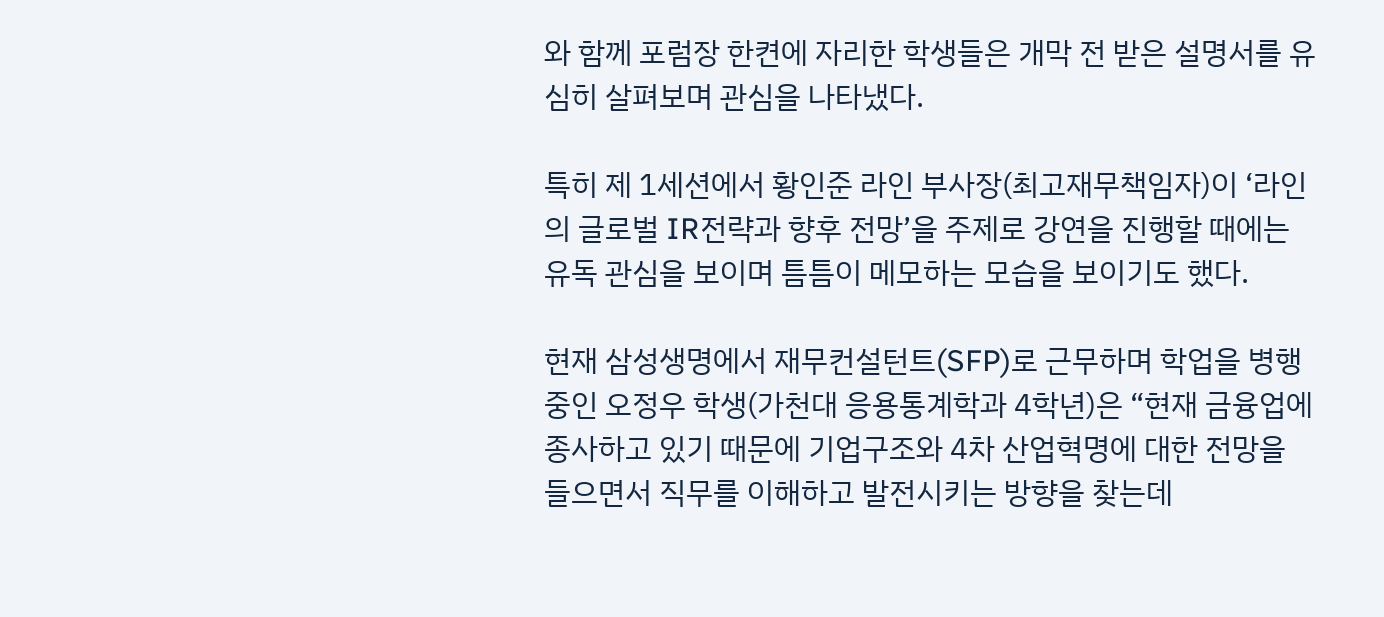와 함께 포럼장 한켠에 자리한 학생들은 개막 전 받은 설명서를 유심히 살펴보며 관심을 나타냈다.

특히 제 1세션에서 황인준 라인 부사장(최고재무책임자)이 ‘라인의 글로벌 IR전략과 향후 전망’을 주제로 강연을 진행할 때에는 유독 관심을 보이며 틈틈이 메모하는 모습을 보이기도 했다.

현재 삼성생명에서 재무컨설턴트(SFP)로 근무하며 학업을 병행 중인 오정우 학생(가천대 응용통계학과 4학년)은 “현재 금융업에 종사하고 있기 때문에 기업구조와 4차 산업혁명에 대한 전망을 들으면서 직무를 이해하고 발전시키는 방향을 찾는데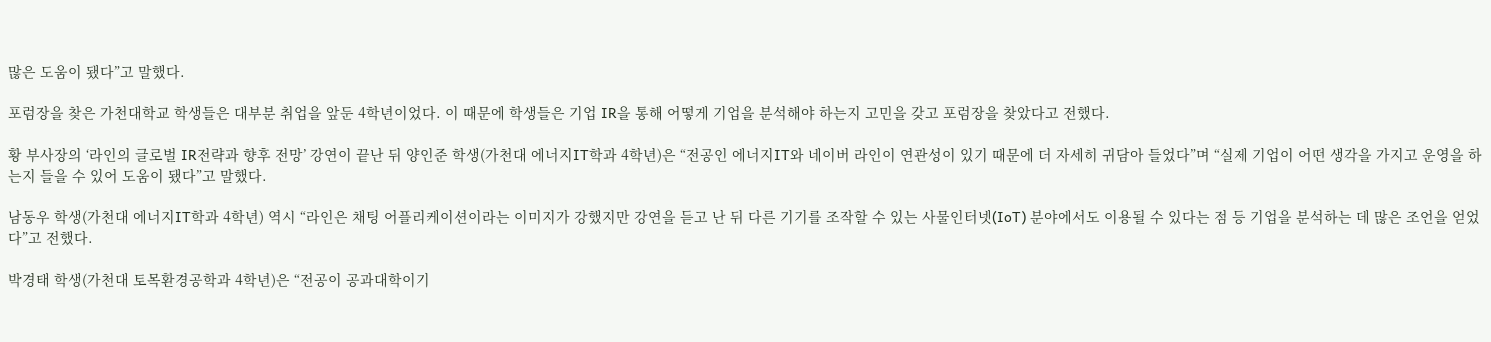많은 도움이 됐다”고 말했다.

포럼장을 찾은 가천대학교 학생들은 대부분 취업을 앞둔 4학년이었다. 이 때문에 학생들은 기업 IR을 통해 어떻게 기업을 분석해야 하는지 고민을 갖고 포럼장을 찾았다고 전했다.

황 부사장의 ‘라인의 글로벌 IR전략과 향후 전망’ 강연이 끝난 뒤 양인준 학생(가천대 에너지IT학과 4학년)은 “전공인 에너지IT와 네이버 라인이 연관성이 있기 때문에 더 자세히 귀담아 들었다”며 “실제 기업이 어떤 생각을 가지고 운영을 하는지 들을 수 있어 도움이 됐다”고 말했다.

남동우 학생(가천대 에너지IT학과 4학년) 역시 “라인은 채팅 어플리케이션이라는 이미지가 강했지만 강연을 듣고 난 뒤 다른 기기를 조작할 수 있는 사물인터넷(IoT) 분야에서도 이용될 수 있다는 점 등 기업을 분석하는 데 많은 조언을 얻었다”고 전했다.

박경태 학생(가천대 토목환경공학과 4학년)은 “전공이 공과대학이기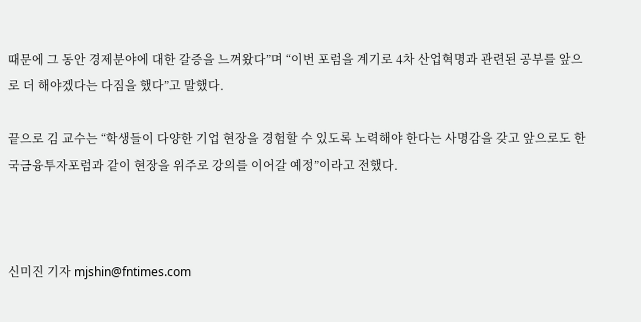때문에 그 동안 경제분야에 대한 갈증을 느껴왔다”며 “이번 포럼을 계기로 4차 산업혁명과 관련된 공부를 앞으로 더 해야겠다는 다짐을 했다”고 말했다.

끝으로 김 교수는 “학생들이 다양한 기업 현장을 경험할 수 있도록 노력해야 한다는 사명감을 갖고 앞으로도 한국금융투자포럼과 같이 현장을 위주로 강의를 이어갈 예정”이라고 전했다.



신미진 기자 mjshin@fntimes.com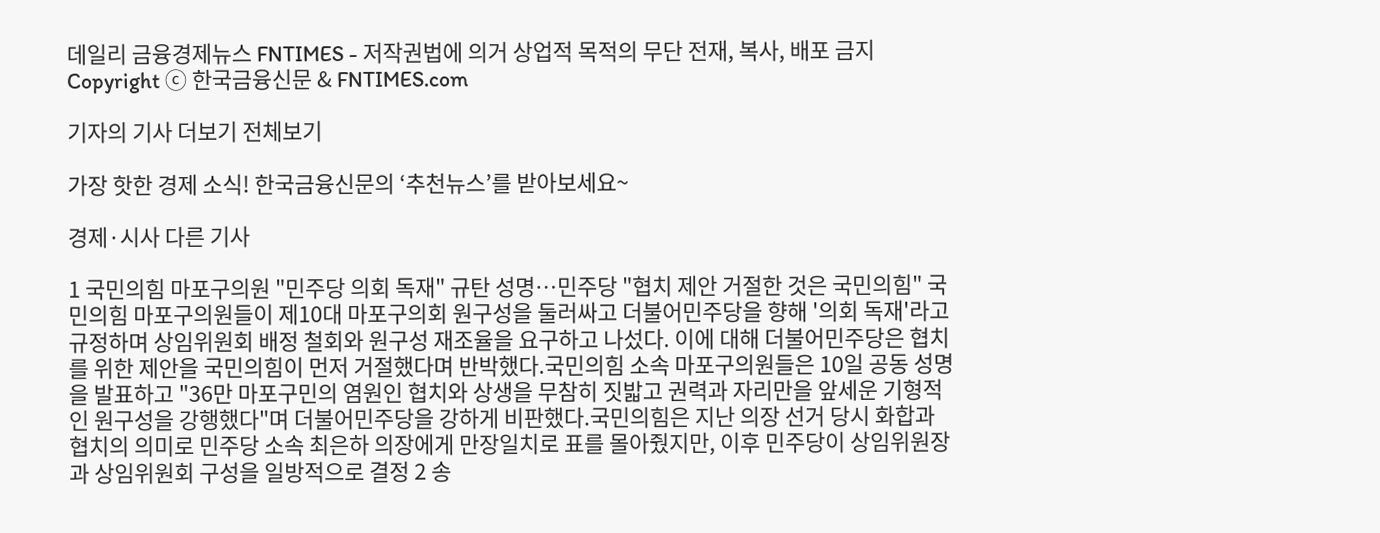데일리 금융경제뉴스 FNTIMES - 저작권법에 의거 상업적 목적의 무단 전재, 복사, 배포 금지
Copyright ⓒ 한국금융신문 & FNTIMES.com

기자의 기사 더보기 전체보기

가장 핫한 경제 소식! 한국금융신문의 ‘추천뉴스’를 받아보세요~

경제·시사 다른 기사

1 국민의힘 마포구의원 "민주당 의회 독재" 규탄 성명…민주당 "협치 제안 거절한 것은 국민의힘" 국민의힘 마포구의원들이 제10대 마포구의회 원구성을 둘러싸고 더불어민주당을 향해 '의회 독재'라고 규정하며 상임위원회 배정 철회와 원구성 재조율을 요구하고 나섰다. 이에 대해 더불어민주당은 협치를 위한 제안을 국민의힘이 먼저 거절했다며 반박했다.국민의힘 소속 마포구의원들은 10일 공동 성명을 발표하고 "36만 마포구민의 염원인 협치와 상생을 무참히 짓밟고 권력과 자리만을 앞세운 기형적인 원구성을 강행했다"며 더불어민주당을 강하게 비판했다.국민의힘은 지난 의장 선거 당시 화합과 협치의 의미로 민주당 소속 최은하 의장에게 만장일치로 표를 몰아줬지만, 이후 민주당이 상임위원장과 상임위원회 구성을 일방적으로 결정 2 송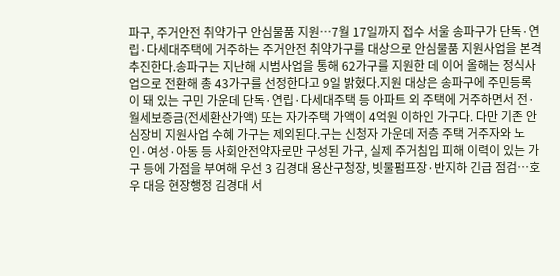파구, 주거안전 취약가구 안심물품 지원…7월 17일까지 접수 서울 송파구가 단독·연립·다세대주택에 거주하는 주거안전 취약가구를 대상으로 안심물품 지원사업을 본격 추진한다.송파구는 지난해 시범사업을 통해 62가구를 지원한 데 이어 올해는 정식사업으로 전환해 총 43가구를 선정한다고 9일 밝혔다.지원 대상은 송파구에 주민등록이 돼 있는 구민 가운데 단독·연립·다세대주택 등 아파트 외 주택에 거주하면서 전·월세보증금(전세환산가액) 또는 자가주택 가액이 4억원 이하인 가구다. 다만 기존 안심장비 지원사업 수혜 가구는 제외된다.구는 신청자 가운데 저층 주택 거주자와 노인·여성·아동 등 사회안전약자로만 구성된 가구, 실제 주거침입 피해 이력이 있는 가구 등에 가점을 부여해 우선 3 김경대 용산구청장, 빗물펌프장·반지하 긴급 점검…호우 대응 현장행정 김경대 서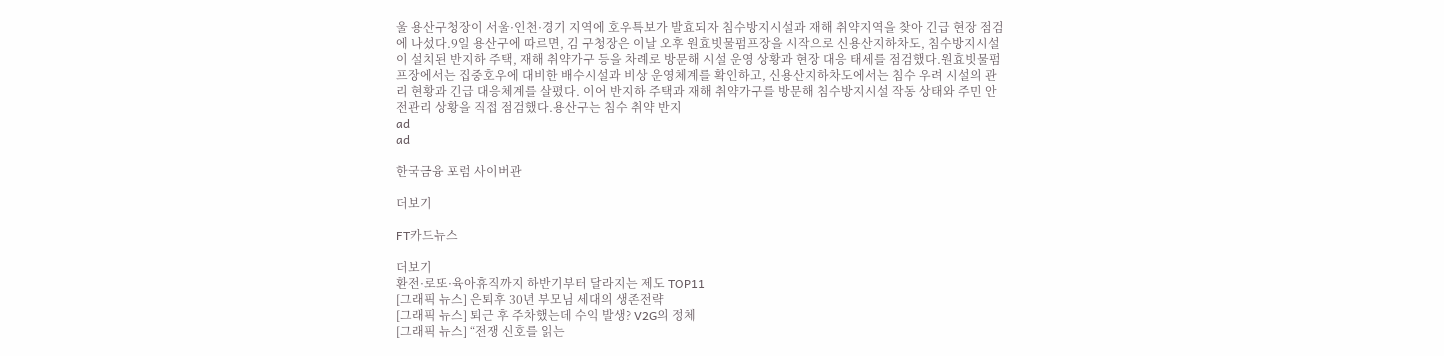울 용산구청장이 서울·인천·경기 지역에 호우특보가 발효되자 침수방지시설과 재해 취약지역을 찾아 긴급 현장 점검에 나섰다.9일 용산구에 따르면, 김 구청장은 이날 오후 원효빗물펌프장을 시작으로 신용산지하차도, 침수방지시설이 설치된 반지하 주택, 재해 취약가구 등을 차례로 방문해 시설 운영 상황과 현장 대응 태세를 점검했다.원효빗물펌프장에서는 집중호우에 대비한 배수시설과 비상 운영체계를 확인하고, 신용산지하차도에서는 침수 우려 시설의 관리 현황과 긴급 대응체계를 살폈다. 이어 반지하 주택과 재해 취약가구를 방문해 침수방지시설 작동 상태와 주민 안전관리 상황을 직접 점검했다.용산구는 침수 취약 반지
ad
ad

한국금융 포럼 사이버관

더보기

FT카드뉴스

더보기
환전·로또·육아휴직까지 하반기부터 달라지는 제도 TOP11
[그래픽 뉴스] 은퇴후 30년 부모님 세대의 생존전략
[그래픽 뉴스] 퇴근 후 주차했는데 수익 발생? V2G의 정체
[그래픽 뉴스] “전쟁 신호를 읽는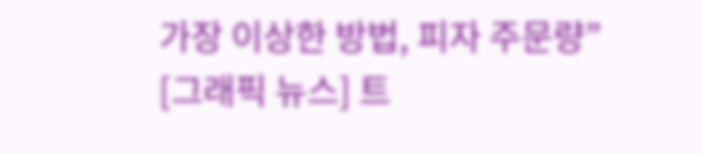가장 이상한 방법, 피자 주문량”
[그래픽 뉴스] 트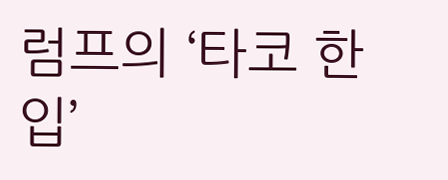럼프의 ‘타코 한 입’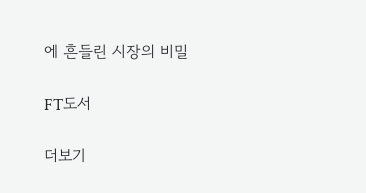에 흔들린 시장의 비밀

FT도서

더보기